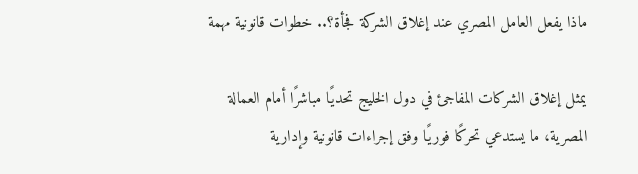ماذا يفعل العامل المصري عند إغلاق الشركة فجأة؟.. خطوات قانونية مهمة

يمثل إغلاق الشركات المفاجئ في دول الخليج تحديًا مباشرًا أمام العمالة المصرية، ما يستدعي تحركًا فوريًا وفق إجراءات قانونية وإدارية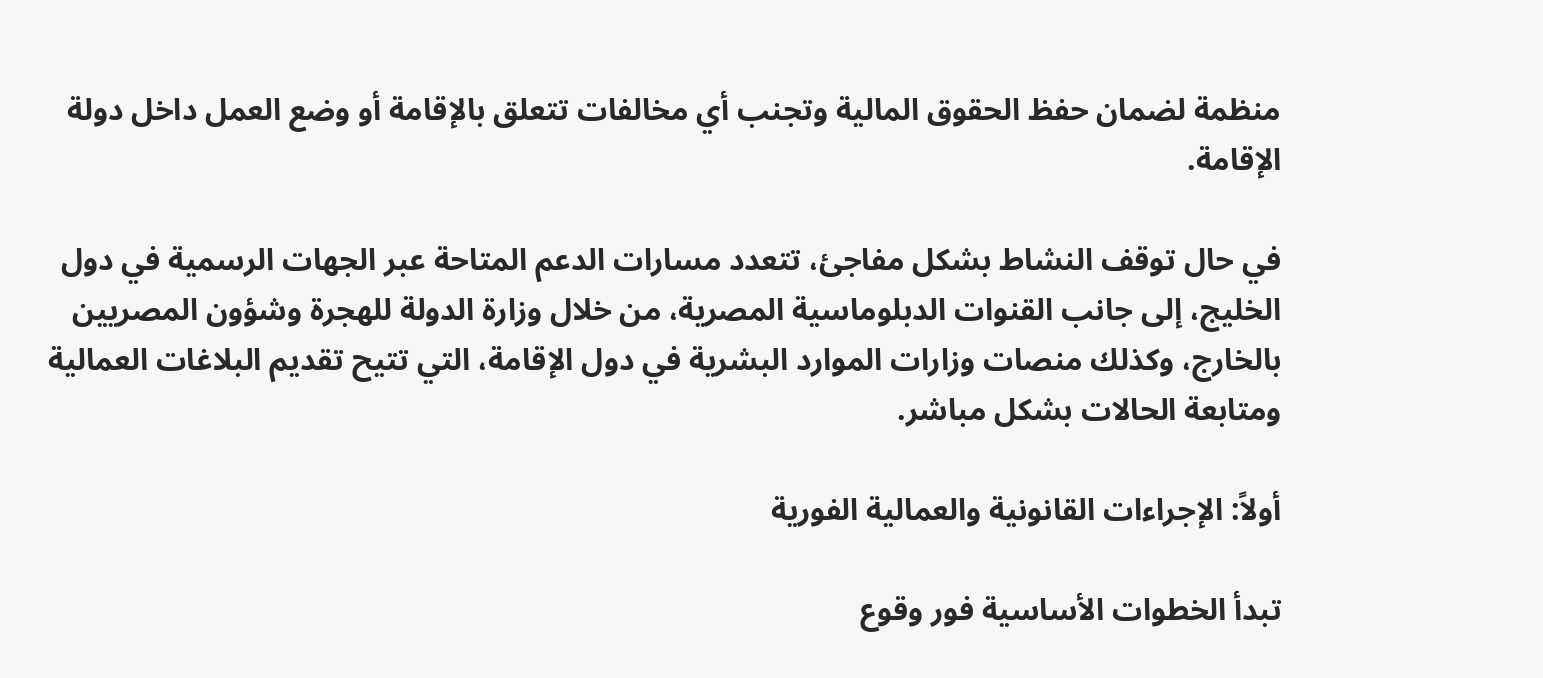منظمة لضمان حفظ الحقوق المالية وتجنب أي مخالفات تتعلق بالإقامة أو وضع العمل داخل دولة الإقامة.

في حال توقف النشاط بشكل مفاجئ، تتعدد مسارات الدعم المتاحة عبر الجهات الرسمية في دول الخليج، إلى جانب القنوات الدبلوماسية المصرية، من خلال وزارة الدولة للهجرة وشؤون المصريين بالخارج، وكذلك منصات وزارات الموارد البشرية في دول الإقامة، التي تتيح تقديم البلاغات العمالية ومتابعة الحالات بشكل مباشر.

أولاً: الإجراءات القانونية والعمالية الفورية

تبدأ الخطوات الأساسية فور وقوع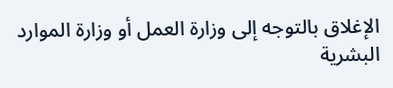الإغلاق بالتوجه إلى وزارة العمل أو وزارة الموارد البشرية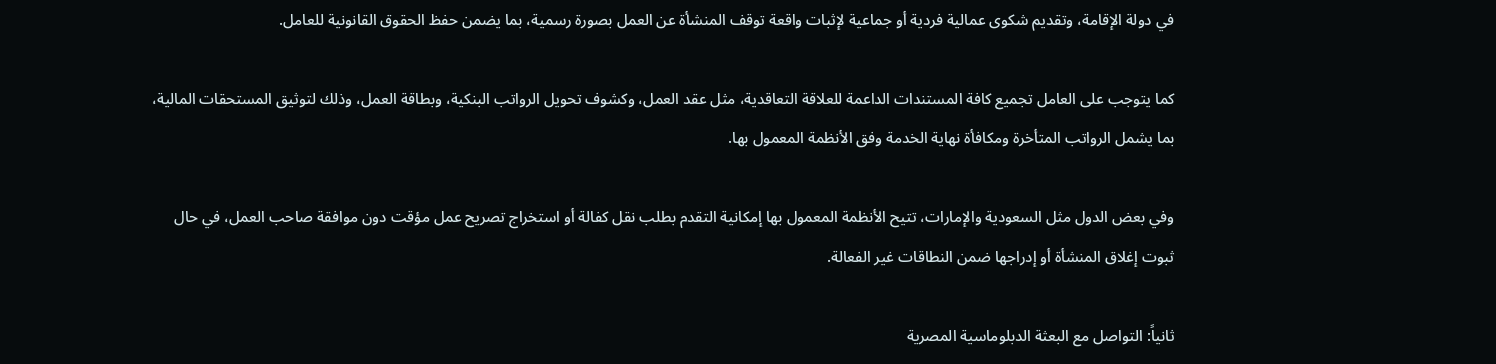في دولة الإقامة، وتقديم شكوى عمالية فردية أو جماعية لإثبات واقعة توقف المنشأة عن العمل بصورة رسمية، بما يضمن حفظ الحقوق القانونية للعامل.

كما يتوجب على العامل تجميع كافة المستندات الداعمة للعلاقة التعاقدية، مثل عقد العمل، وكشوف تحويل الرواتب البنكية، وبطاقة العمل، وذلك لتوثيق المستحقات المالية، بما يشمل الرواتب المتأخرة ومكافأة نهاية الخدمة وفق الأنظمة المعمول بها.

وفي بعض الدول مثل السعودية والإمارات، تتيح الأنظمة المعمول بها إمكانية التقدم بطلب نقل كفالة أو استخراج تصريح عمل مؤقت دون موافقة صاحب العمل، في حال ثبوت إغلاق المنشأة أو إدراجها ضمن النطاقات غير الفعالة.

ثانياً: التواصل مع البعثة الدبلوماسية المصرية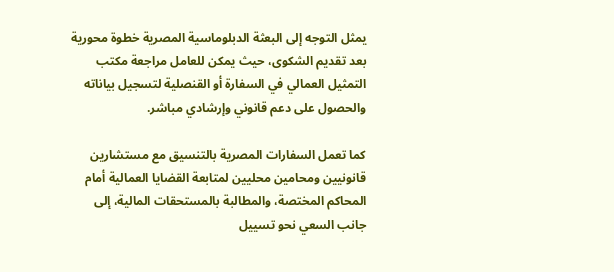يمثل التوجه إلى البعثة الدبلوماسية المصرية خطوة محورية بعد تقديم الشكوى، حيث يمكن للعامل مراجعة مكتب التمثيل العمالي في السفارة أو القنصلية لتسجيل بياناته والحصول على دعم قانوني وإرشادي مباشر.

كما تعمل السفارات المصرية بالتنسيق مع مستشارين قانونيين ومحامين محليين لمتابعة القضايا العمالية أمام المحاكم المختصة، والمطالبة بالمستحقات المالية، إلى جانب السعي نحو تسييل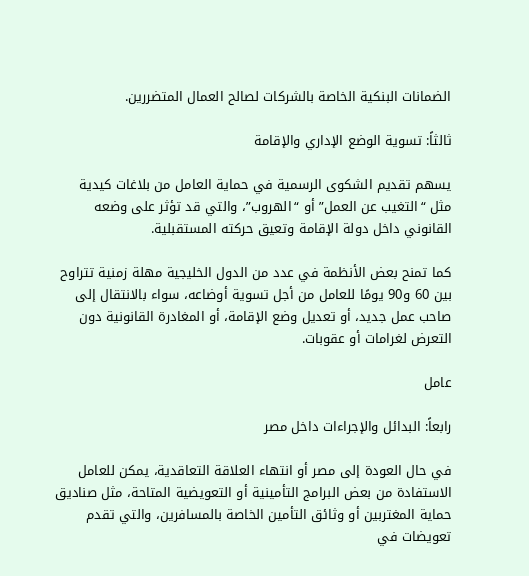الضمانات البنكية الخاصة بالشركات لصالح العمال المتضررين.

ثالثاً: تسوية الوضع الإداري والإقامة

يسهم تقديم الشكوى الرسمية في حماية العامل من بلاغات كيدية مثل “التغيب عن العمل” أو “الهروب”، والتي قد تؤثر على وضعه القانوني داخل دولة الإقامة وتعيق حركته المستقبلية.

كما تمنح بعض الأنظمة في عدد من الدول الخليجية مهلة زمنية تتراوح بين 60 و90 يومًا للعامل من أجل تسوية أوضاعه، سواء بالانتقال إلى صاحب عمل جديد، أو تعديل وضع الإقامة، أو المغادرة القانونية دون التعرض لغرامات أو عقوبات.

عامل

رابعاً: البدائل والإجراءات داخل مصر

في حال العودة إلى مصر أو انتهاء العلاقة التعاقدية، يمكن للعامل الاستفادة من بعض البرامج التأمينية أو التعويضية المتاحة، مثل صناديق حماية المغتربين أو وثائق التأمين الخاصة بالمسافرين، والتي تقدم تعويضات في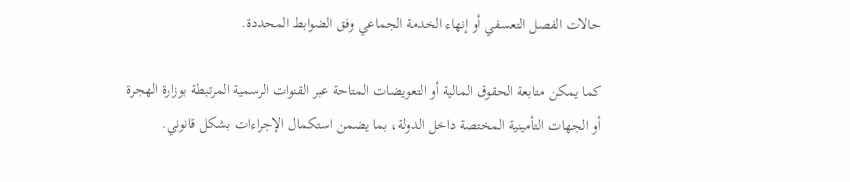حالات الفصل التعسفي أو إنهاء الخدمة الجماعي وفق الضوابط المحددة.

كما يمكن متابعة الحقوق المالية أو التعويضات المتاحة عبر القنوات الرسمية المرتبطة بوزارة الهجرة أو الجهات التأمينية المختصة داخل الدولة، بما يضمن استكمال الإجراءات بشكل قانوني.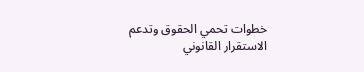خطوات تحمي الحقوق وتدعم الاستقرار القانوني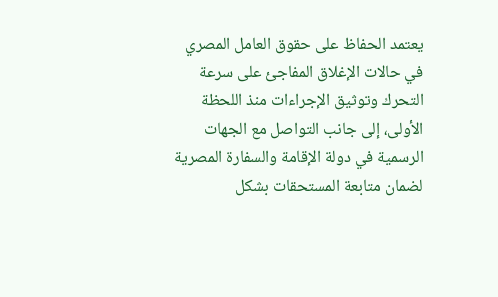يعتمد الحفاظ على حقوق العامل المصري في حالات الإغلاق المفاجئ على سرعة التحرك وتوثيق الإجراءات منذ اللحظة الأولى، إلى جانب التواصل مع الجهات الرسمية في دولة الإقامة والسفارة المصرية لضمان متابعة المستحقات بشكل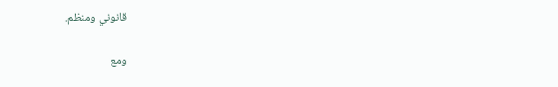قانوني ومنظم.

ومع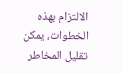الالتزام بهذه الخطوات، يمكن تقليل المخاطر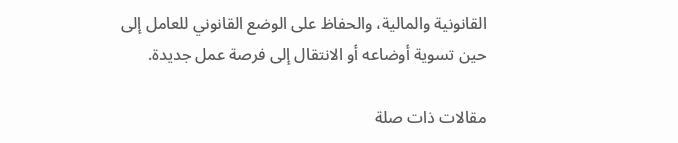القانونية والمالية، والحفاظ على الوضع القانوني للعامل إلى حين تسوية أوضاعه أو الانتقال إلى فرصة عمل جديدة.

مقالات ذات صلة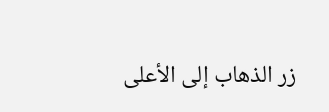زر الذهاب إلى الأعلى